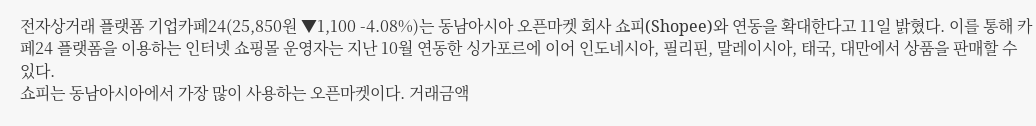전자상거래 플랫폼 기업카페24(25,850원 ▼1,100 -4.08%)는 동남아시아 오픈마켓 회사 쇼피(Shopee)와 연동을 확대한다고 11일 밝혔다. 이를 통해 카페24 플랫폼을 이용하는 인터넷 쇼핑몰 운영자는 지난 10월 연동한 싱가포르에 이어 인도네시아, 필리핀, 말레이시아, 태국, 대만에서 상품을 판매할 수 있다.
쇼피는 동남아시아에서 가장 많이 사용하는 오픈마켓이다. 거래금액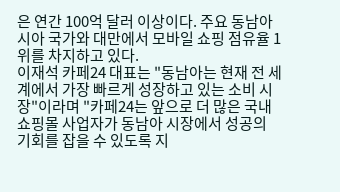은 연간 100억 달러 이상이다. 주요 동남아시아 국가와 대만에서 모바일 쇼핑 점유율 1위를 차지하고 있다.
이재석 카페24 대표는 "동남아는 현재 전 세계에서 가장 빠르게 성장하고 있는 소비 시장"이라며 "카페24는 앞으로 더 많은 국내 쇼핑몰 사업자가 동남아 시장에서 성공의 기회를 잡을 수 있도록 지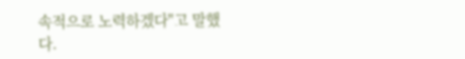속적으로 노력하겠다"고 말했다.